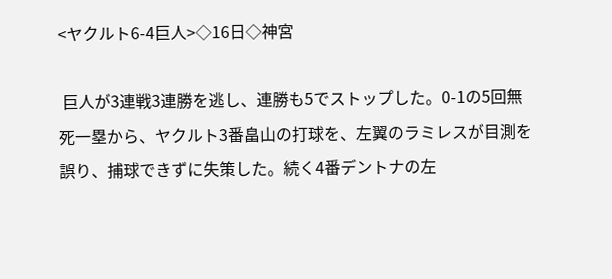<ヤクルト6-4巨人>◇16日◇神宮

 巨人が3連戦3連勝を逃し、連勝も5でストップした。0-1の5回無死一塁から、ヤクルト3番畠山の打球を、左翼のラミレスが目測を誤り、捕球できずに失策した。続く4番デントナの左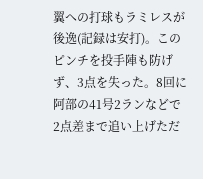翼への打球もラミレスが後逸(記録は安打)。このピンチを投手陣も防げず、3点を失った。8回に阿部の41号2ランなどで2点差まで追い上げただ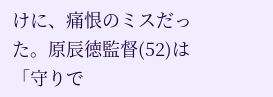けに、痛恨のミスだった。原辰徳監督(52)は「守りで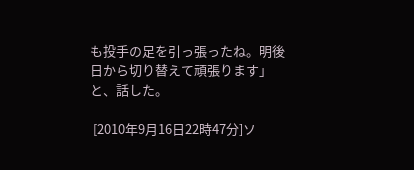も投手の足を引っ張ったね。明後日から切り替えて頑張ります」と、話した。

 [2010年9月16日22時47分]ソ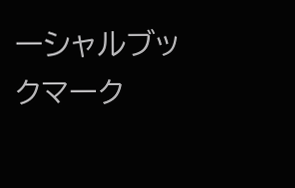ーシャルブックマーク